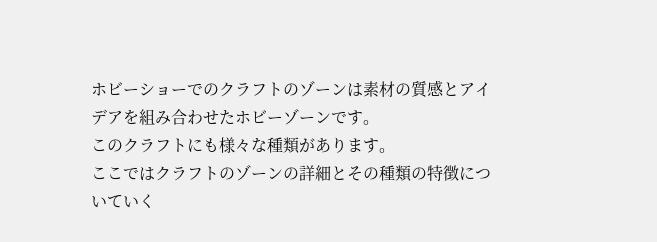ホビーショーでのクラフトのゾーンは素材の質感とアイデアを組み合わせたホビーゾーンです。
このクラフトにも様々な種類があります。
ここではクラフトのゾーンの詳細とその種類の特徴についていく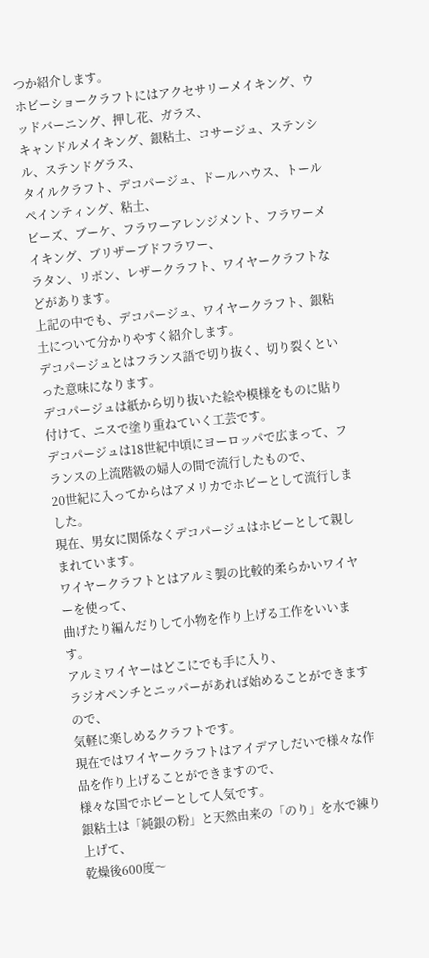つか紹介します。
ホビーショークラフトにはアクセサリーメイキング、ウッドバーニング、押し花、ガラス、
キャンドルメイキング、銀粘土、コサージュ、ステンシル、ステンドグラス、
タイルクラフト、デコパージュ、ドールハウス、トールペインティング、粘土、
ビーズ、ブーケ、フラワーアレンジメント、フラワーメイキング、ブリザーブドフラワー、
ラタン、リボン、レザークラフト、ワイヤークラフトなどがあります。
上記の中でも、デコパージュ、ワイヤークラフト、銀粘土について分かりやすく紹介します。
デコパージュとはフランス語で切り抜く、切り裂くといった意味になります。
デコパージュは紙から切り抜いた絵や模様をものに貼り付けて、ニスで塗り重ねていく工芸です。
デコパージュは18世紀中頃にヨーロッパで広まって、フランスの上流階級の婦人の間で流行したもので、
20世紀に入ってからはアメリカでホビーとして流行しました。
現在、男女に関係なくデコパージュはホビーとして親しまれています。
ワイヤークラフトとはアルミ製の比較的柔らかいワイヤーを使って、
曲げたり編んだりして小物を作り上げる工作をいいます。
アルミワイヤーはどこにでも手に入り、
ラジオペンチとニッパーがあれば始めることができますので、
気軽に楽しめるクラフトです。
現在ではワイヤークラフトはアイデアしだいで様々な作品を作り上げることができますので、
様々な国でホビーとして人気です。
銀粘土は「純銀の粉」と天然由来の「のり」を水で練り上げて、
乾燥後600度〜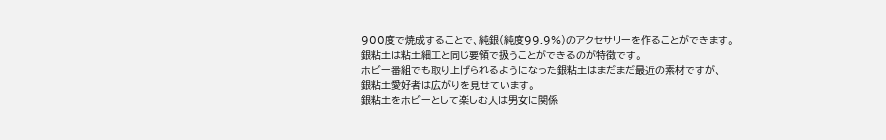900度で焼成することで、純銀(純度99.9%)のアクセサリーを作ることができます。
銀粘土は粘土細工と同じ要領で扱うことができるのが特徴です。
ホビー番組でも取り上げられるようになった銀粘土はまだまだ最近の素材ですが、
銀粘土愛好者は広がりを見せています。
銀粘土をホビーとして楽しむ人は男女に関係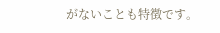がないことも特徴です。